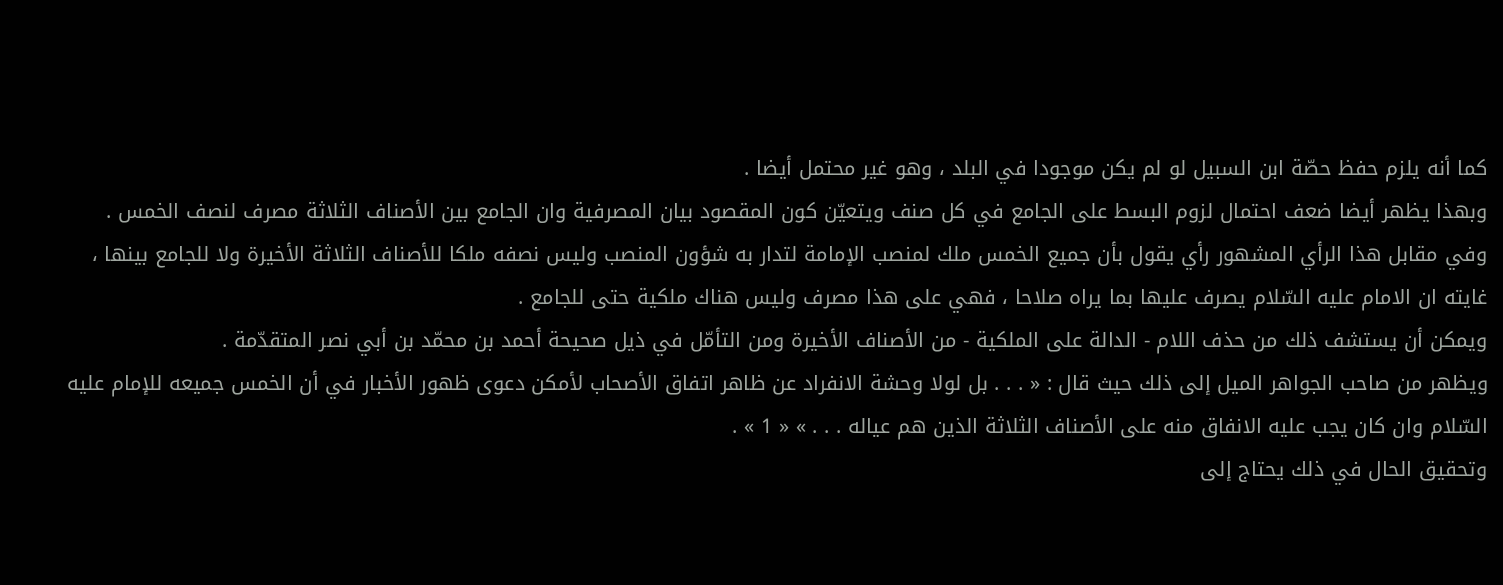كما أنه يلزم حفظ حصّة ابن السبيل لو لم يكن موجودا في البلد ، وهو غير محتمل أيضا .
وبهذا يظهر أيضا ضعف احتمال لزوم البسط على الجامع في كل صنف ويتعيّن كون المقصود بيان المصرفية وان الجامع بين الأصناف الثلاثة مصرف لنصف الخمس .
وفي مقابل هذا الرأي المشهور رأي يقول بأن جميع الخمس ملك لمنصب الإمامة لتدار به شؤون المنصب وليس نصفه ملكا للأصناف الثلاثة الأخيرة ولا للجامع بينها ، غايته ان الامام عليه السّلام يصرف عليها بما يراه صلاحا ، فهي على هذا مصرف وليس هناك ملكية حتى للجامع .
ويمكن أن يستشف ذلك من حذف اللام - الدالة على الملكية - من الأصناف الأخيرة ومن التأمّل في ذيل صحيحة أحمد بن محمّد بن أبي نصر المتقدّمة .
ويظهر من صاحب الجواهر الميل إلى ذلك حيث قال : « . . . بل لولا وحشة الانفراد عن ظاهر اتفاق الأصحاب لأمكن دعوى ظهور الأخبار في أن الخمس جميعه للإمام عليه السّلام وان كان يجب عليه الانفاق منه على الأصناف الثلاثة الذين هم عياله . . . » « 1 » .
وتحقيق الحال في ذلك يحتاج إلى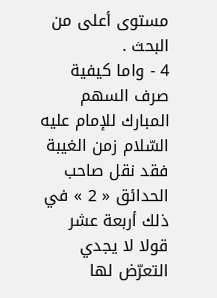مستوى أعلى من البحث .
4 - واما كيفية صرف السهم المبارك للإمام عليه السّلام زمن الغيبة
فقد نقل صاحب الحدائق « 2 » في ذلك أربعة عشر قولا لا يجدي التعرّض لها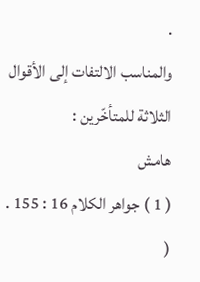.
والمناسب الالتفات إلى الأقوال الثلاثة للمتأخّرين :
هامش
( 1 ) جواهر الكلام 16 : 155 .
(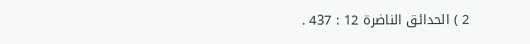2 ) الحدائق الناضرة 12 : 437 .